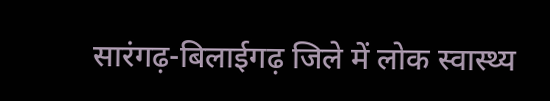सारंगढ़-बिलाईगढ़ जिले में लोक स्वास्थ्य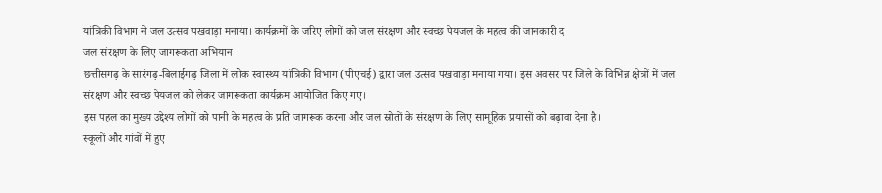यांत्रिकी विभाग ने जल उत्सव पखवाड़ा मनाया। कार्यक्रमों के जरिए लोगों को जल संरक्षण और स्वच्छ पेयजल के महत्व की जानकारी द
जल संरक्षण के लिए जागरूकता अभियान
छत्तीसगढ़ के सारंगढ़-बिलाईगढ़ जिला में लोक स्वास्थ्य यांत्रिकी विभाग (पीएचई) द्वारा जल उत्सव पखवाड़ा मनाया गया। इस अवसर पर जिले के विभिन्न क्षेत्रों में जल संरक्षण और स्वच्छ पेयजल को लेकर जागरूकता कार्यक्रम आयोजित किए गए।
इस पहल का मुख्य उद्देश्य लोगों को पानी के महत्व के प्रति जागरूक करना और जल स्रोतों के संरक्षण के लिए सामूहिक प्रयासों को बढ़ावा देना है।
स्कूलों और गांवों में हुए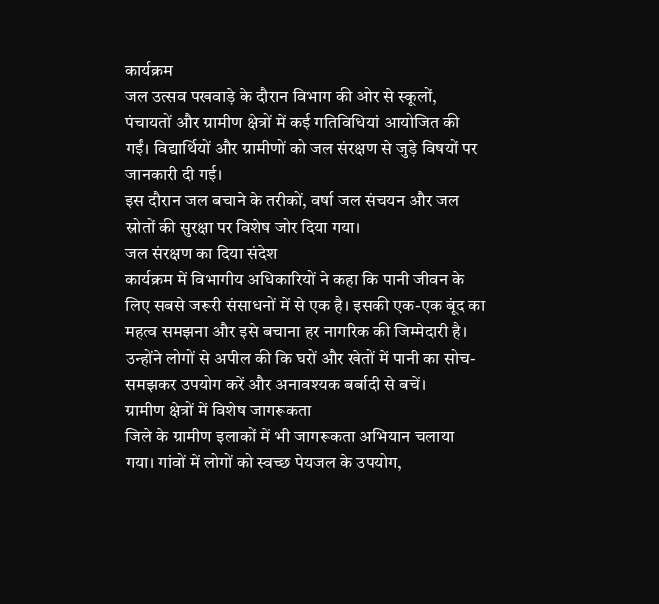कार्यक्रम
जल उत्सव पखवाड़े के दौरान विभाग की ओर से स्कूलों, पंचायतों और ग्रामीण क्षेत्रों में कई गतिविधियां आयोजित की गईं। विद्यार्थियों और ग्रामीणों को जल संरक्षण से जुड़े विषयों पर जानकारी दी गई।
इस दौरान जल बचाने के तरीकों, वर्षा जल संचयन और जल स्रोतों की सुरक्षा पर विशेष जोर दिया गया।
जल संरक्षण का दिया संदेश
कार्यक्रम में विभागीय अधिकारियों ने कहा कि पानी जीवन के लिए सबसे जरूरी संसाधनों में से एक है। इसकी एक-एक बूंद का महत्व समझना और इसे बचाना हर नागरिक की जिम्मेदारी है।
उन्होंने लोगों से अपील की कि घरों और खेतों में पानी का सोच-समझकर उपयोग करें और अनावश्यक बर्बादी से बचें।
ग्रामीण क्षेत्रों में विशेष जागरूकता
जिले के ग्रामीण इलाकों में भी जागरूकता अभियान चलाया गया। गांवों में लोगों को स्वच्छ पेयजल के उपयोग,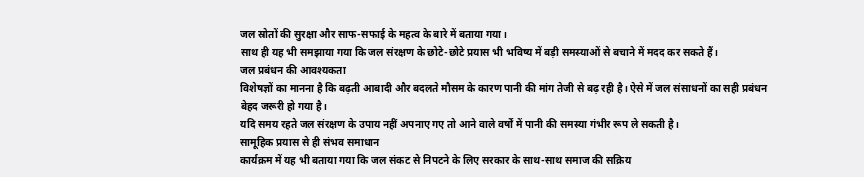जल स्रोतों की सुरक्षा और साफ-सफाई के महत्व के बारे में बताया गया।
साथ ही यह भी समझाया गया कि जल संरक्षण के छोटे-छोटे प्रयास भी भविष्य में बड़ी समस्याओं से बचाने में मदद कर सकते हैं।
जल प्रबंधन की आवश्यकता
विशेषज्ञों का मानना है कि बढ़ती आबादी और बदलते मौसम के कारण पानी की मांग तेजी से बढ़ रही है। ऐसे में जल संसाधनों का सही प्रबंधन बेहद जरूरी हो गया है।
यदि समय रहते जल संरक्षण के उपाय नहीं अपनाए गए तो आने वाले वर्षों में पानी की समस्या गंभीर रूप ले सकती है।
सामूहिक प्रयास से ही संभव समाधान
कार्यक्रम में यह भी बताया गया कि जल संकट से निपटने के लिए सरकार के साथ-साथ समाज की सक्रिय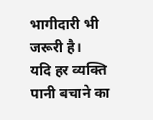भागीदारी भी जरूरी है।
यदि हर व्यक्ति पानी बचाने का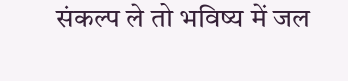संकल्प ले तो भविष्य में जल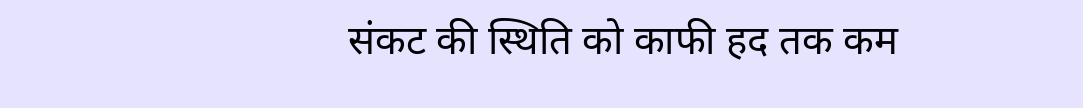संकट की स्थिति को काफी हद तक कम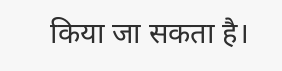किया जा सकता है।